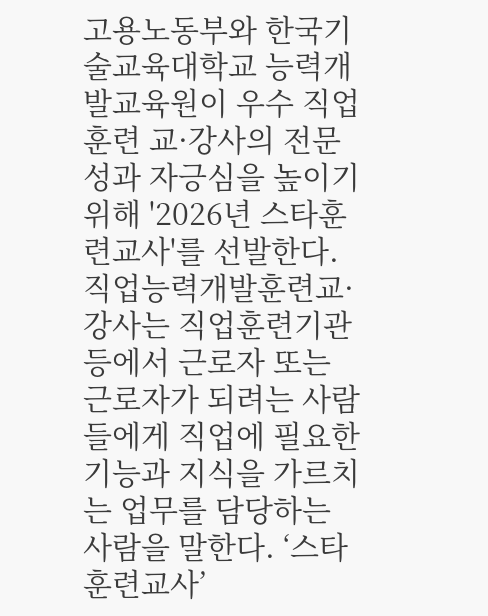고용노동부와 한국기술교육대학교 능력개발교육원이 우수 직업훈련 교·강사의 전문성과 자긍심을 높이기 위해 '2026년 스타훈련교사'를 선발한다.
직업능력개발훈련교·강사는 직업훈련기관 등에서 근로자 또는 근로자가 되려는 사람들에게 직업에 필요한 기능과 지식을 가르치는 업무를 담당하는 사람을 말한다. ‘스타훈련교사’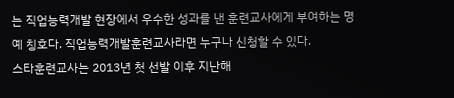는 직업능력개발 현장에서 우수한 성과를 낸 훈련교사에게 부여하는 명예 칭호다. 직업능력개발훈련교사라면 누구나 신청할 수 있다.
스타훈련교사는 2013년 첫 선발 이후 지난해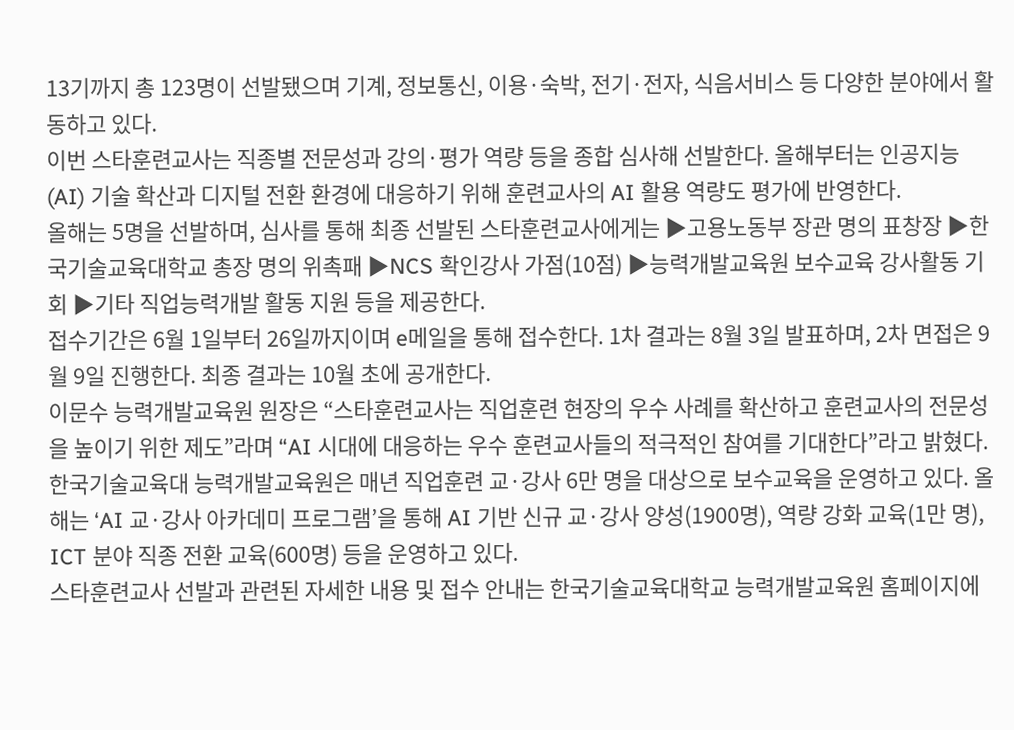13기까지 총 123명이 선발됐으며 기계, 정보통신, 이용·숙박, 전기·전자, 식음서비스 등 다양한 분야에서 활동하고 있다.
이번 스타훈련교사는 직종별 전문성과 강의·평가 역량 등을 종합 심사해 선발한다. 올해부터는 인공지능(AI) 기술 확산과 디지털 전환 환경에 대응하기 위해 훈련교사의 AI 활용 역량도 평가에 반영한다.
올해는 5명을 선발하며, 심사를 통해 최종 선발된 스타훈련교사에게는 ▶고용노동부 장관 명의 표창장 ▶한국기술교육대학교 총장 명의 위촉패 ▶NCS 확인강사 가점(10점) ▶능력개발교육원 보수교육 강사활동 기회 ▶기타 직업능력개발 활동 지원 등을 제공한다.
접수기간은 6월 1일부터 26일까지이며 e메일을 통해 접수한다. 1차 결과는 8월 3일 발표하며, 2차 면접은 9월 9일 진행한다. 최종 결과는 10월 초에 공개한다.
이문수 능력개발교육원 원장은 “스타훈련교사는 직업훈련 현장의 우수 사례를 확산하고 훈련교사의 전문성을 높이기 위한 제도”라며 “AI 시대에 대응하는 우수 훈련교사들의 적극적인 참여를 기대한다”라고 밝혔다.
한국기술교육대 능력개발교육원은 매년 직업훈련 교·강사 6만 명을 대상으로 보수교육을 운영하고 있다. 올해는 ‘AI 교·강사 아카데미 프로그램’을 통해 AI 기반 신규 교·강사 양성(1900명), 역량 강화 교육(1만 명), ICT 분야 직종 전환 교육(600명) 등을 운영하고 있다.
스타훈련교사 선발과 관련된 자세한 내용 및 접수 안내는 한국기술교육대학교 능력개발교육원 홈페이지에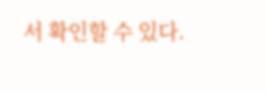서 확인할 수 있다.